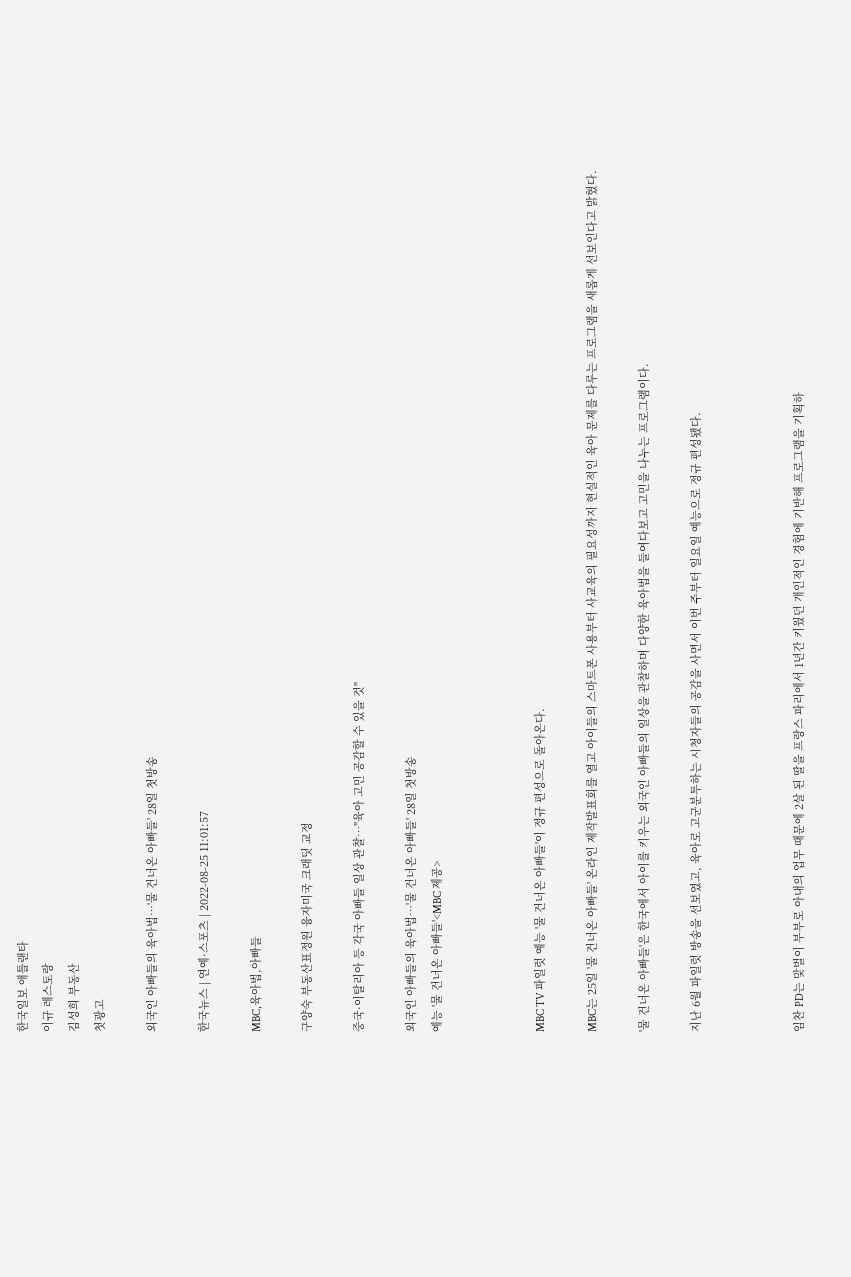한국일보 애틀랜타
이규 레스토랑
김성희 부동산
첫광고

외국인 아빠들의 육아법…'물 건너온 아빠들' 28일 첫방송

한국뉴스 | 연예·스포츠 | 2022-08-25 11:01:57

MBC,육아법,아빠들

구양숙 부동산표정원 융자미국 크래딧 교정

중국·이탈리아 등 각국 아빠들 일상 관찰…"육아 고민 공감할 수 있을 것"

외국인 아빠들의 육아법…'물 건너온 아빠들' 28일 첫방송
예능 '물 건너온 아빠들'<MBC 제공>



MBC TV 파일럿 예능 '물 건너온 아빠들'이 정규 편성으로 돌아온다.

MBC는 25일 '물 건너온 아빠들' 온라인 제작발표회를 열고 아이들의 스마트폰 사용부터 사교육의 필요성까지 현실적인 육아 문제를 다루는 프로그램을 새롭게 선보인다고 밝혔다.

'물 건너온 아빠들'은 한국에서 아이를 키우는 외국인 아빠들의 일상을 관찰하며 다양한 육아법을 들여다보고 고민을 나누는 프로그램이다.

지난 6월 파일럿 방송을 선보였고, 육아로 고군분투하는 시청자들의 공감을 사면서 이번 주부터 일요일 예능으로 정규 편성됐다.



임찬 PD는 맞벌이 부부로 아내의 업무 때문에 2살 된 딸을 프랑스 파리에서 1년간 키웠던 개인적인 경험에 기반해 프로그램을 기획하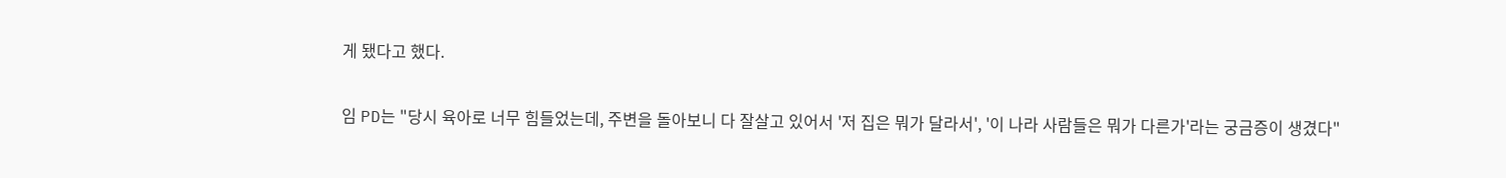게 됐다고 했다.

임 PD는 "당시 육아로 너무 힘들었는데, 주변을 돌아보니 다 잘살고 있어서 '저 집은 뭐가 달라서', '이 나라 사람들은 뭐가 다른가'라는 궁금증이 생겼다"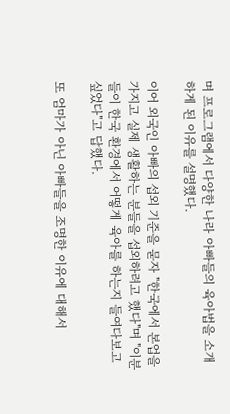며 프로그램에서 다양한 나라 아빠들의 육아법을 소개하게 된 이유를 설명했다.

이어 외국인 아빠의 섭외 기준을 묻자 "한국에서 본업을 가지고 실제 생활하는 분들을 섭외하려고 했다"며 "이분들이 한국 환경에서 어떻게 육아를 하는지 들여다보고 싶었다"고 답했다.

또 엄마가 아닌 아빠들을 조명한 이유에 대해서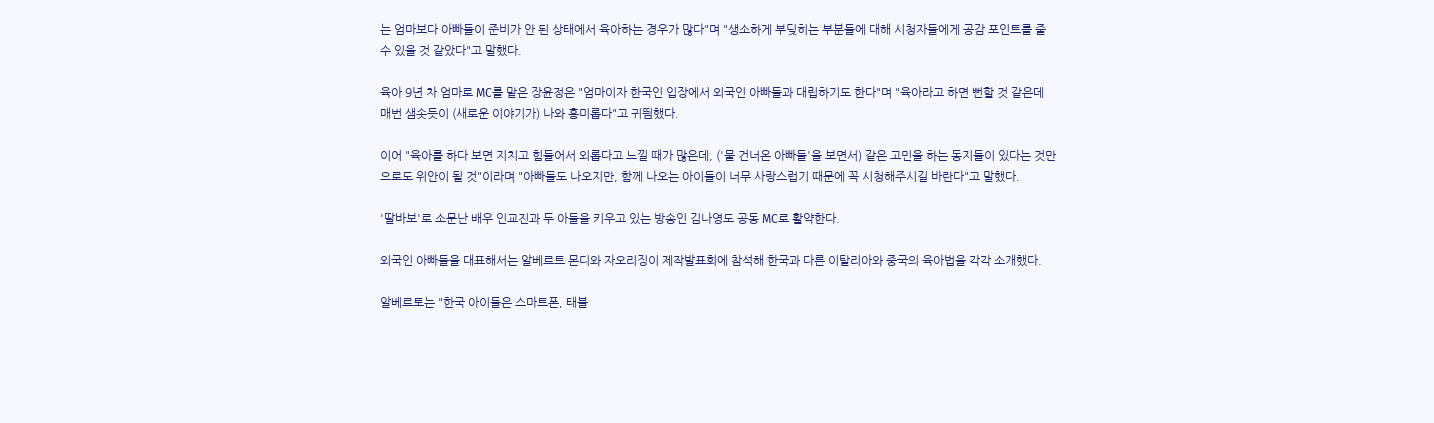는 엄마보다 아빠들이 준비가 안 된 상태에서 육아하는 경우가 많다"며 "생소하게 부딪히는 부분들에 대해 시청자들에게 공감 포인트를 줄 수 있을 것 같았다"고 말했다.

육아 9년 차 엄마로 MC를 맡은 장윤정은 "엄마이자 한국인 입장에서 외국인 아빠들과 대립하기도 한다"며 "육아라고 하면 뻔할 것 같은데 매번 샘솟듯이 (새로운 이야기가) 나와 흥미롭다"고 귀띔했다.

이어 "육아를 하다 보면 지치고 힘들어서 외롭다고 느낄 때가 많은데, ('물 건너온 아빠들'을 보면서) 같은 고민을 하는 동지들이 있다는 것만으로도 위안이 될 것"이라며 "아빠들도 나오지만, 함께 나오는 아이들이 너무 사랑스럽기 때문에 꼭 시청해주시길 바란다"고 말했다.

'딸바보'로 소문난 배우 인교진과 두 아들을 키우고 있는 방송인 김나영도 공동 MC로 활약한다.

외국인 아빠들을 대표해서는 알베르트 몬디와 자오리징이 제작발표회에 참석해 한국과 다른 이탈리아와 중국의 육아법을 각각 소개했다.

알베르토는 "한국 아이들은 스마트폰, 태블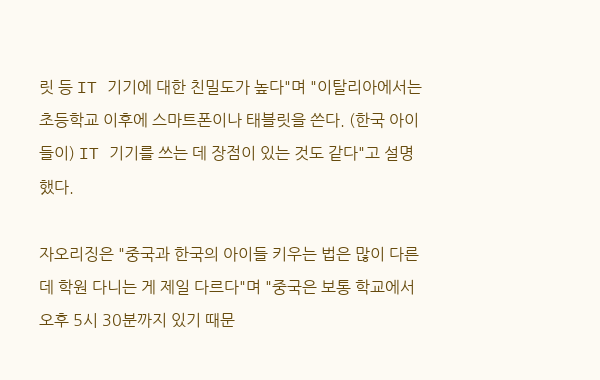릿 등 IT 기기에 대한 친밀도가 높다"며 "이탈리아에서는 초등학교 이후에 스마트폰이나 태블릿을 쓴다. (한국 아이들이) IT 기기를 쓰는 데 장점이 있는 것도 같다"고 설명했다.

자오리징은 "중국과 한국의 아이들 키우는 법은 많이 다른 데 학원 다니는 게 제일 다르다"며 "중국은 보통 학교에서 오후 5시 30분까지 있기 때문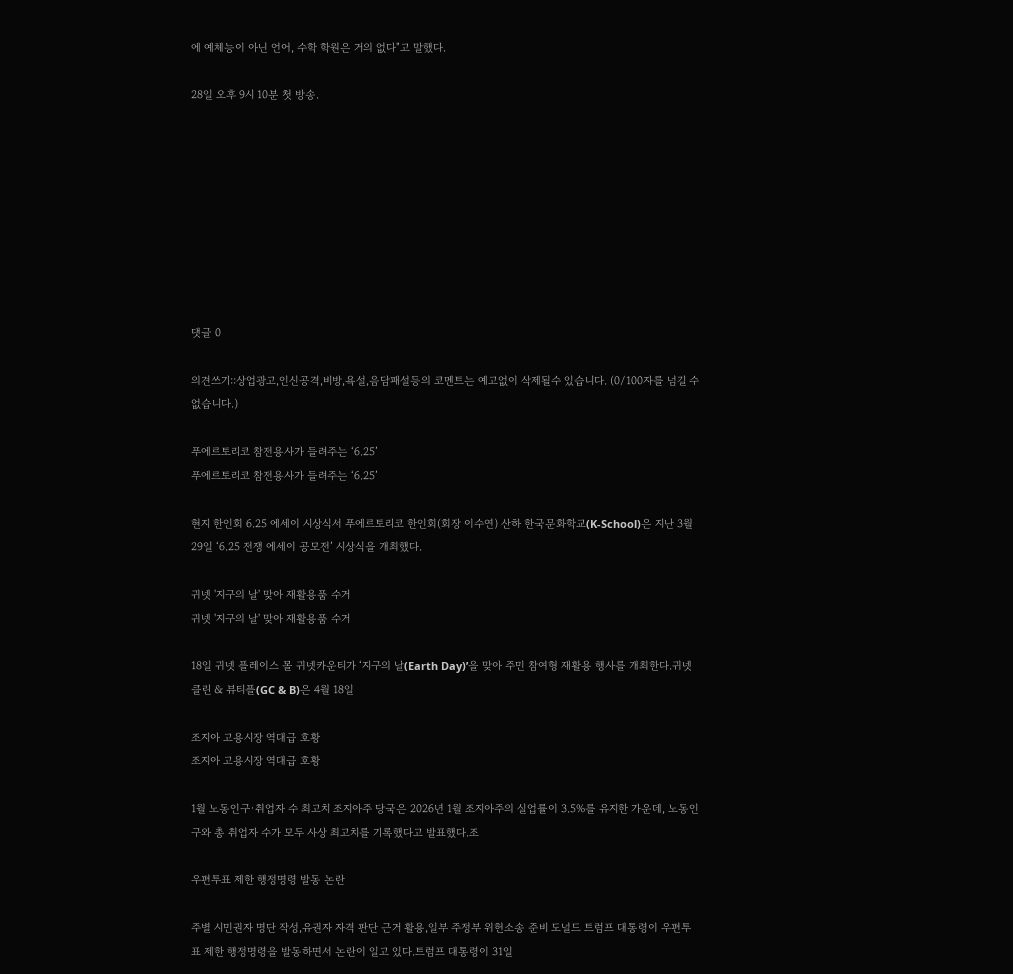에 예체능이 아닌 언어, 수학 학원은 거의 없다"고 말했다.

28일 오후 9시 10분 첫 방송.









댓글 0

의견쓰기::상업광고,인신공격,비방,욕설,음담패설등의 코멘트는 예고없이 삭제될수 있습니다. (0/100자를 넘길 수 없습니다.)

푸에르토리코 참전용사가 들려주는 ‘6.25’
푸에르토리코 참전용사가 들려주는 ‘6.25’

현지 한인회 6.25 에세이 시상식서 푸에르토리코 한인회(회장 이수연) 산하 한국문화학교(K-School)은 지난 3월 29일 ‘6.25 전쟁 에세이 공모전’ 시상식을 개최했다.

귀넷 '지구의 날' 맞아 재활용품 수거
귀넷 '지구의 날' 맞아 재활용품 수거

18일 귀넷 플레이스 몰 귀넷카운티가 ‘지구의 날(Earth Day)’을 맞아 주민 참여형 재활용 행사를 개최한다.귀넷 클린 & 뷰티플(GC & B)은 4월 18일

조지아 고용시장 역대급 호황
조지아 고용시장 역대급 호황

1월 노동인구·취업자 수 최고치 조지아주 당국은 2026년 1월 조지아주의 실업률이 3.5%를 유지한 가운데, 노동인구와 총 취업자 수가 모두 사상 최고치를 기록했다고 발표했다.조

우편투표 제한 행정명령 발동 논란

주별 시민권자 명단 작성,유권자 자격 판단 근거 활용,일부 주정부 위헌소송 준비 도널드 트럼프 대통령이 우편투표 제한 행정명령을 발동하면서 논란이 일고 있다.트럼프 대통령이 31일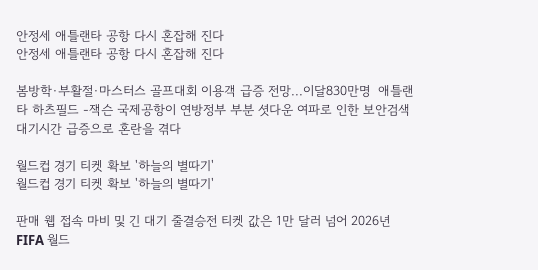안정세 애틀랜타 공항 다시 혼잡해 진다
안정세 애틀랜타 공항 다시 혼잡해 진다

봄방학∙부활절∙마스터스 골프대회 이용객 급증 전망...이달830만명  애틀랜타 하츠필드 -잭슨 국제공항이 연방정부 부분 셧다운 여파로 인한 보안검색 대기시간 급증으로 혼란을 겪다

월드컵 경기 티켓 확보 '하늘의 별따기'
월드컵 경기 티켓 확보 '하늘의 별따기'

판매 웹 접속 마비 및 긴 대기 줄결승전 티켓 값은 1만 달러 넘어 2026년 FIFA 월드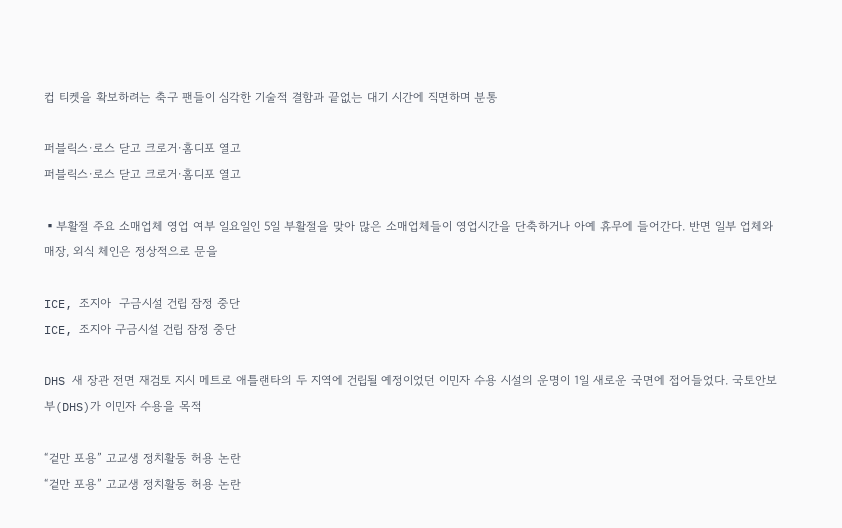컵 티켓을 확보하려는 축구 팬들이 심각한 기술적 결함과 끝없는 대기 시간에 직면하며 분통

퍼블릭스∙로스 닫고 크로거∙홈디포 열고
퍼블릭스∙로스 닫고 크로거∙홈디포 열고

▪부활절 주요 소매업체 영업 여부 일요일인 5일 부활절을 맞아 많은 소매업체들이 영업시간을 단축하거나 아예 휴무에 들어간다. 반면 일부 업체와 매장, 외식 체인은 정상적으로 문을

ICE, 조지아  구금시설 건립 잠정 중단
ICE, 조지아 구금시설 건립 잠정 중단

DHS 새 장관 전면 재검토 지시 메트로 애틀랜타의 두 지역에 건립될 예정이었던 이민자 수용 시설의 운명이 1일 새로운 국면에 접어들었다. 국토안보부(DHS)가 이민자 수용을 목적

“겉만 포용” 고교생 정치활동 허용 논란
“겉만 포용” 고교생 정치활동 허용 논란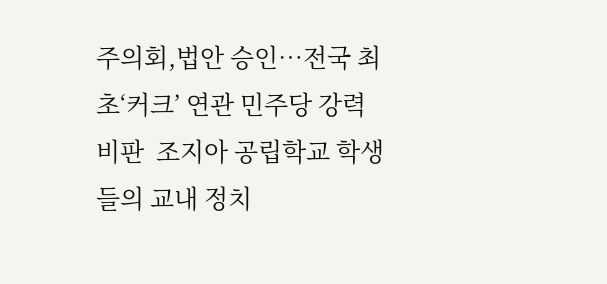주의회,법안 승인…전국 최초‘커크’ 연관 민주당 강력 비판  조지아 공립학교 학생들의 교내 정치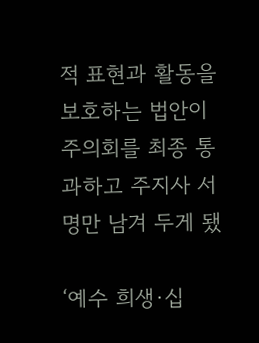적 표현과 활동을 보호하는 법안이 주의회를 최종 통과하고 주지사 서명만 남겨 두게 됐

‘예수 희생·십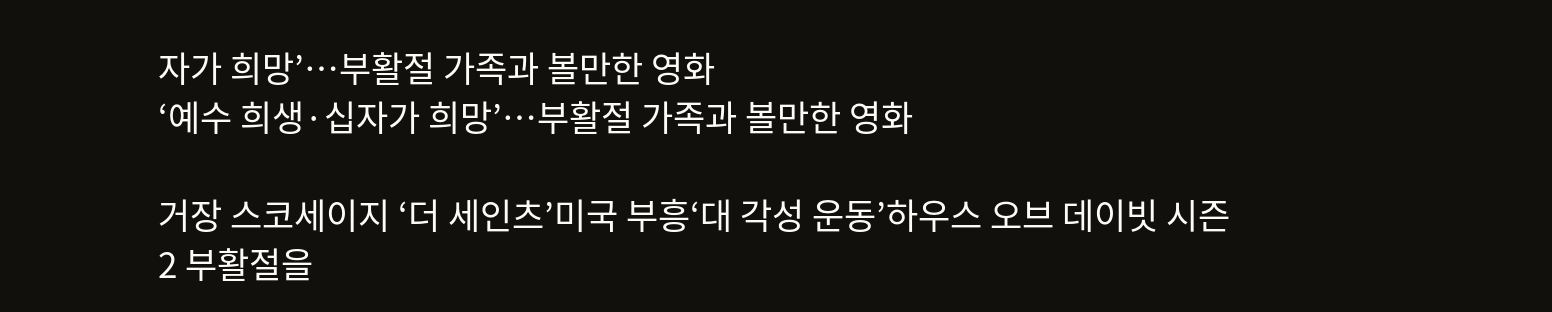자가 희망’…부활절 가족과 볼만한 영화
‘예수 희생·십자가 희망’…부활절 가족과 볼만한 영화

거장 스코세이지 ‘더 세인츠’미국 부흥‘대 각성 운동’하우스 오브 데이빗 시즌 2 부활절을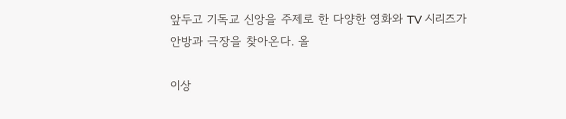앞두고 기독교 신앙을 주제로 한 다양한 영화와 TV 시리즈가 안방과 극장을 찾아온다. 올

이상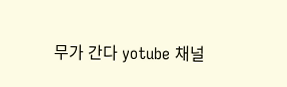무가 간다 yotube 채널